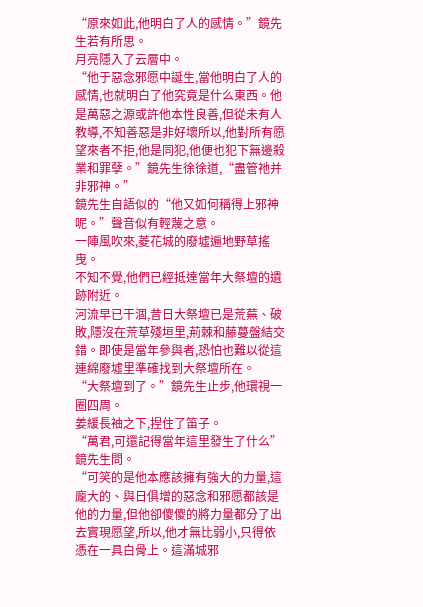“原來如此,他明白了人的感情。”鏡先生若有所思。
月亮隱入了云層中。
“他于惡念邪愿中誕生,當他明白了人的感情,也就明白了他究竟是什么東西。他是萬惡之源或許他本性良善,但從未有人教導,不知善惡是非好壞所以,他對所有愿望來者不拒,他是同犯,他便也犯下無邊殺業和罪孽。”鏡先生徐徐道,“盡管祂并非邪神。”
鏡先生自語似的“他又如何稱得上邪神呢。”聲音似有輕蔑之意。
一陣風吹來,菱花城的廢墟遍地野草搖曳。
不知不覺,他們已經抵達當年大祭壇的遺跡附近。
河流早已干涸,昔日大祭壇已是荒蕪、破敗,隱沒在荒草殘垣里,荊棘和藤蔓盤結交錯。即使是當年參與者,恐怕也難以從這連綿廢墟里準確找到大祭壇所在。
“大祭壇到了。”鏡先生止步,他環視一圈四周。
姜緩長袖之下,捏住了笛子。
“萬君,可還記得當年這里發生了什么”鏡先生問。
“可笑的是他本應該擁有強大的力量,這龐大的、與日俱增的惡念和邪愿都該是他的力量,但他卻傻傻的將力量都分了出去實現愿望,所以,他才無比弱小,只得依憑在一具白骨上。這滿城邪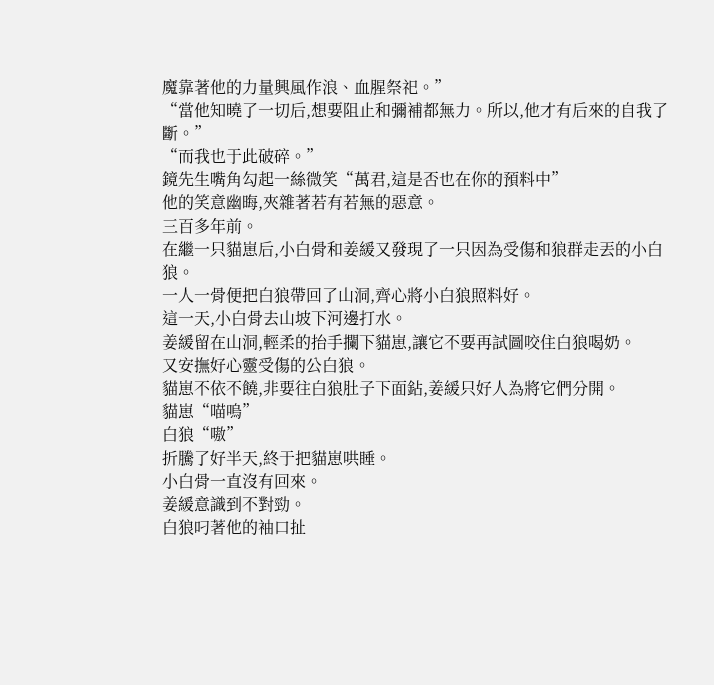魔靠著他的力量興風作浪、血腥祭祀。”
“當他知曉了一切后,想要阻止和彌補都無力。所以,他才有后來的自我了斷。”
“而我也于此破碎。”
鏡先生嘴角勾起一絲微笑“萬君,這是否也在你的預料中”
他的笑意幽晦,夾雜著若有若無的惡意。
三百多年前。
在繼一只貓崽后,小白骨和姜緩又發現了一只因為受傷和狼群走丟的小白狼。
一人一骨便把白狼帶回了山洞,齊心將小白狼照料好。
這一天,小白骨去山坡下河邊打水。
姜緩留在山洞,輕柔的抬手攔下貓崽,讓它不要再試圖咬住白狼喝奶。
又安撫好心靈受傷的公白狼。
貓崽不依不饒,非要往白狼肚子下面鉆,姜緩只好人為將它們分開。
貓崽“喵嗚”
白狼“嗷”
折騰了好半天,終于把貓崽哄睡。
小白骨一直沒有回來。
姜緩意識到不對勁。
白狼叼著他的袖口扯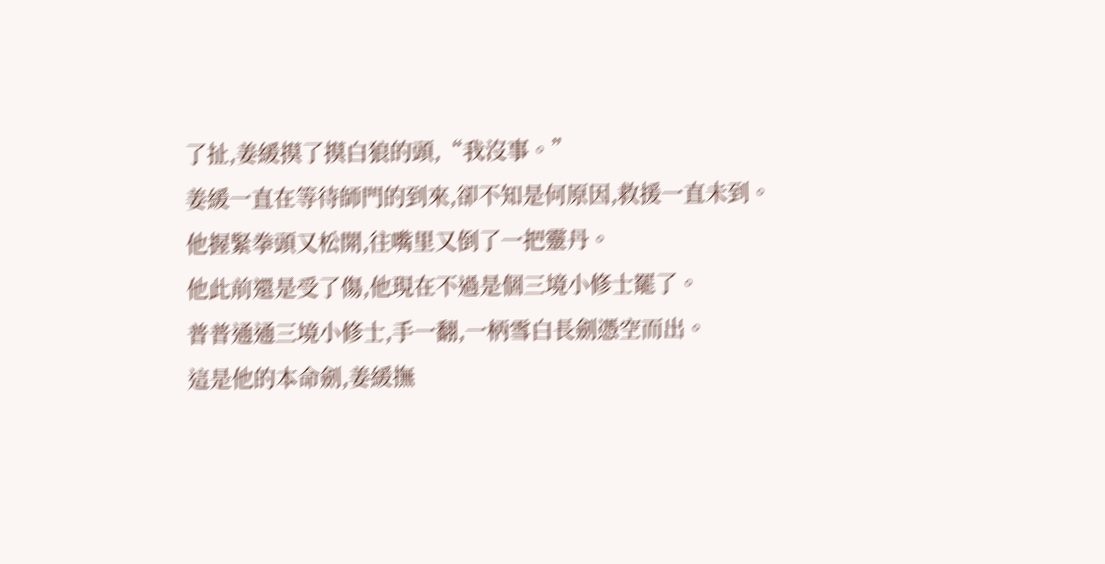了扯,姜緩摸了摸白狼的頭,“我沒事。”
姜緩一直在等待師門的到來,卻不知是何原因,救援一直未到。
他握緊拳頭又松開,往嘴里又倒了一把靈丹。
他此前還是受了傷,他現在不過是個三境小修士罷了。
普普通通三境小修士,手一翻,一柄雪白長劍憑空而出。
這是他的本命劍,姜緩撫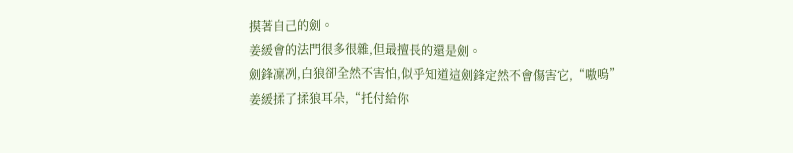摸著自己的劍。
姜緩會的法門很多很雜,但最擅長的還是劍。
劍鋒凜冽,白狼卻全然不害怕,似乎知道這劍鋒定然不會傷害它,“嗷嗚”
姜緩揉了揉狼耳朵,“托付給你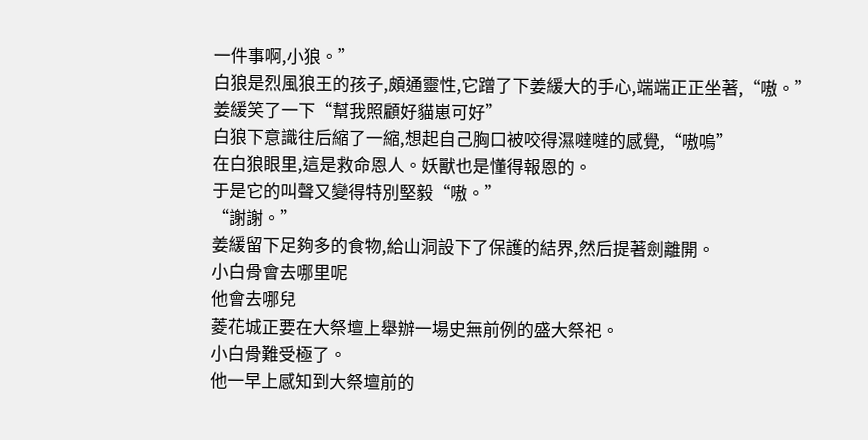一件事啊,小狼。”
白狼是烈風狼王的孩子,頗通靈性,它蹭了下姜緩大的手心,端端正正坐著,“嗷。”
姜緩笑了一下“幫我照顧好貓崽可好”
白狼下意識往后縮了一縮,想起自己胸口被咬得濕噠噠的感覺,“嗷嗚”
在白狼眼里,這是救命恩人。妖獸也是懂得報恩的。
于是它的叫聲又變得特別堅毅“嗷。”
“謝謝。”
姜緩留下足夠多的食物,給山洞設下了保護的結界,然后提著劍離開。
小白骨會去哪里呢
他會去哪兒
菱花城正要在大祭壇上舉辦一場史無前例的盛大祭祀。
小白骨難受極了。
他一早上感知到大祭壇前的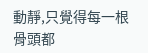動靜,只覺得每一根骨頭都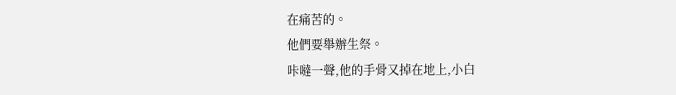在痛苦的。
他們要舉辦生祭。
咔噠一聲,他的手骨又掉在地上,小白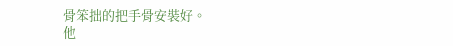骨笨拙的把手骨安裝好。
他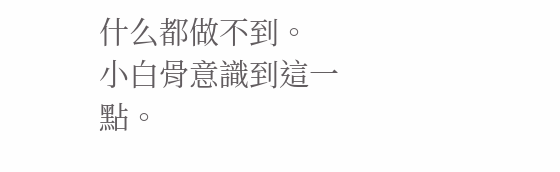什么都做不到。
小白骨意識到這一點。